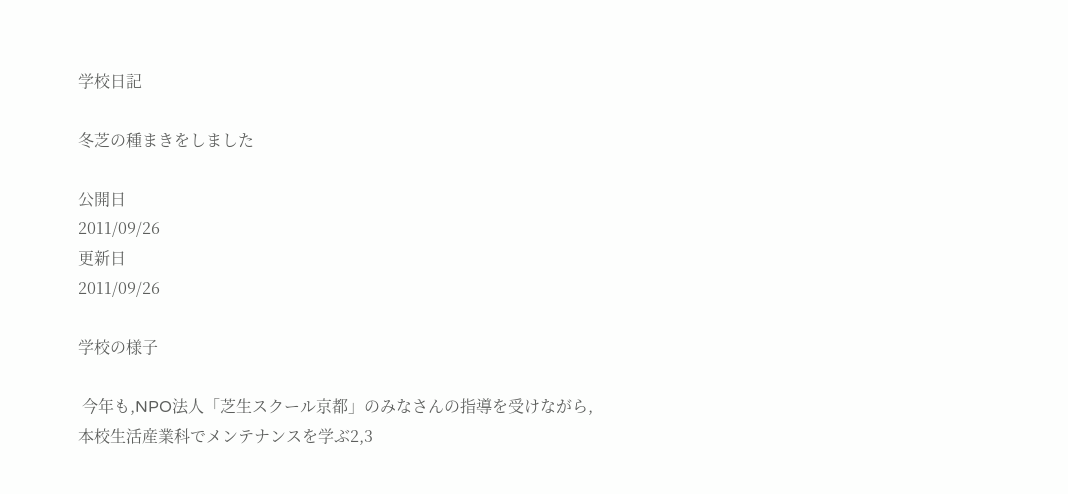学校日記

冬芝の種まきをしました

公開日
2011/09/26
更新日
2011/09/26

学校の様子

 今年も,NPO法人「芝生スクール京都」のみなさんの指導を受けながら,本校生活産業科でメンテナンスを学ぶ2,3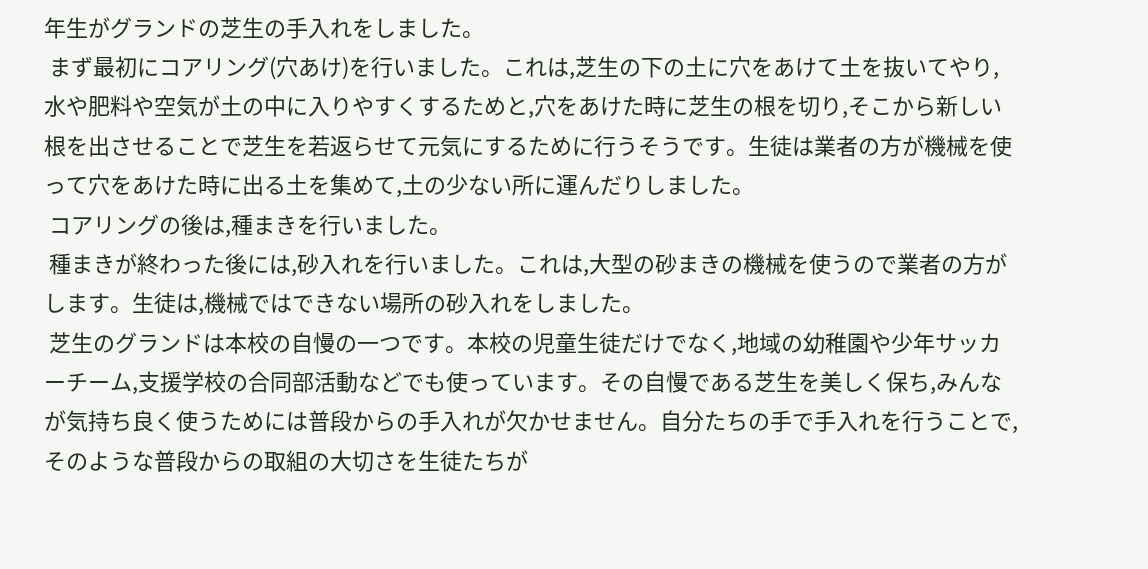年生がグランドの芝生の手入れをしました。
 まず最初にコアリング(穴あけ)を行いました。これは,芝生の下の土に穴をあけて土を抜いてやり,水や肥料や空気が土の中に入りやすくするためと,穴をあけた時に芝生の根を切り,そこから新しい根を出させることで芝生を若返らせて元気にするために行うそうです。生徒は業者の方が機械を使って穴をあけた時に出る土を集めて,土の少ない所に運んだりしました。
 コアリングの後は,種まきを行いました。
 種まきが終わった後には,砂入れを行いました。これは,大型の砂まきの機械を使うので業者の方がします。生徒は,機械ではできない場所の砂入れをしました。
 芝生のグランドは本校の自慢の一つです。本校の児童生徒だけでなく,地域の幼稚園や少年サッカーチーム,支援学校の合同部活動などでも使っています。その自慢である芝生を美しく保ち,みんなが気持ち良く使うためには普段からの手入れが欠かせません。自分たちの手で手入れを行うことで,そのような普段からの取組の大切さを生徒たちが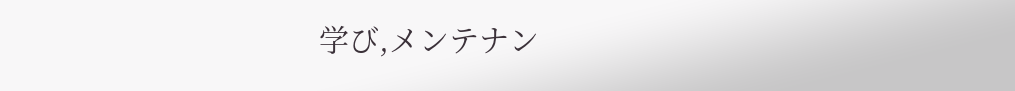学び,メンテナン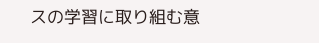スの学習に取り組む意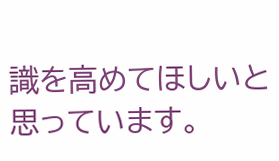識を高めてほしいと思っています。